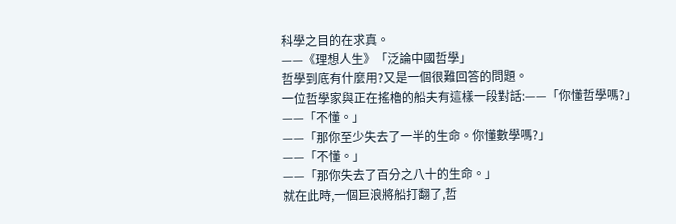科學之目的在求真。
——《理想人生》「泛論中國哲學」
哲學到底有什麼用?又是一個很難回答的問題。
一位哲學家與正在搖櫓的船夫有這樣一段對話:——「你懂哲學嗎?」
——「不懂。」
——「那你至少失去了一半的生命。你懂數學嗎?」
——「不懂。」
——「那你失去了百分之八十的生命。」
就在此時,一個巨浪將船打翻了,哲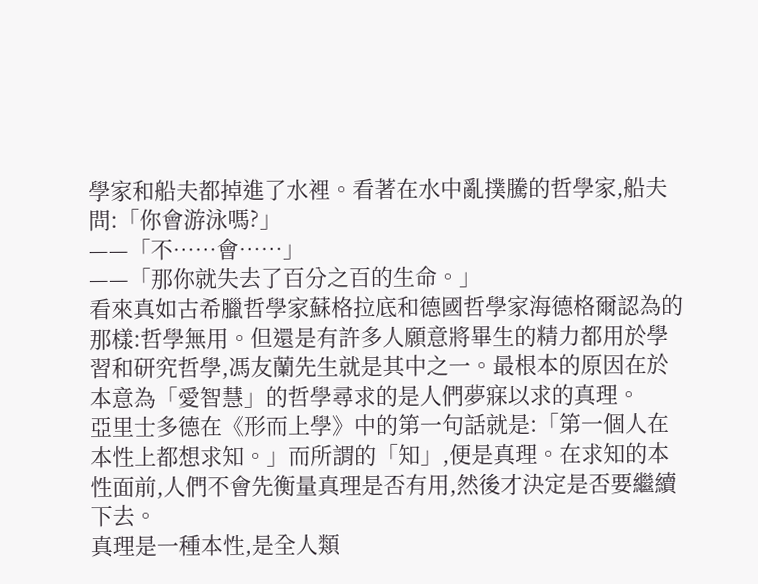學家和船夫都掉進了水裡。看著在水中亂撲騰的哲學家,船夫問:「你會游泳嗎?」
——「不……會……」
——「那你就失去了百分之百的生命。」
看來真如古希臘哲學家蘇格拉底和德國哲學家海德格爾認為的那樣:哲學無用。但還是有許多人願意將畢生的精力都用於學習和研究哲學,馮友蘭先生就是其中之一。最根本的原因在於本意為「愛智慧」的哲學尋求的是人們夢寐以求的真理。
亞里士多德在《形而上學》中的第一句話就是:「第一個人在本性上都想求知。」而所謂的「知」,便是真理。在求知的本性面前,人們不會先衡量真理是否有用,然後才決定是否要繼續下去。
真理是一種本性,是全人類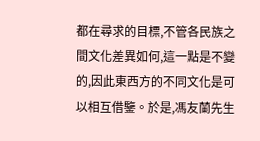都在尋求的目標,不管各民族之間文化差異如何,這一點是不變的,因此東西方的不同文化是可以相互借鑒。於是,馮友蘭先生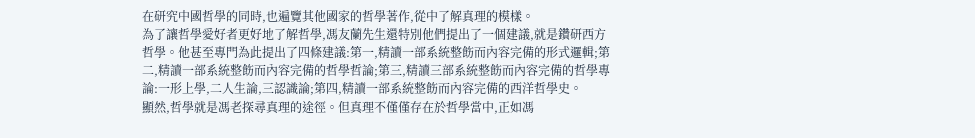在研究中國哲學的同時,也遍覽其他國家的哲學著作,從中了解真理的模樣。
為了讓哲學愛好者更好地了解哲學,馮友蘭先生還特別他們提出了一個建議,就是鑽研西方哲學。他甚至專門為此提出了四條建議:第一,精讀一部系統整飭而內容完備的形式邏輯;第二,精讀一部系統整飭而內容完備的哲學哲論;第三,精讀三部系統整飭而內容完備的哲學專論:一形上學,二人生論,三認識論;第四,精讀一部系統整飭而內容完備的西洋哲學史。
顯然,哲學就是馮老探尋真理的途徑。但真理不僅僅存在於哲學當中,正如馮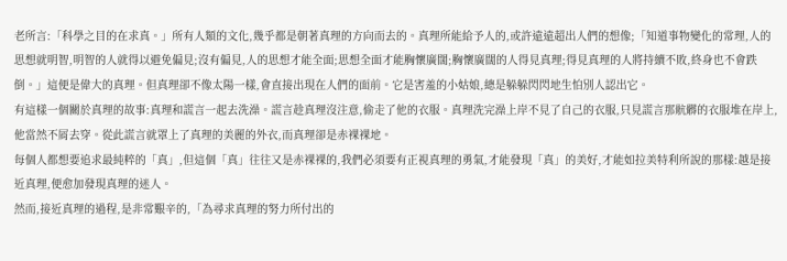老所言:「科學之目的在求真。」所有人類的文化,幾乎都是朝著真理的方向而去的。真理所能給予人的,或許遠遠超出人們的想像;「知道事物變化的常理,人的思想就明智,明智的人就得以避免偏見;沒有偏見,人的思想才能全面;思想全面才能胸懷廣闊;胸懷廣闊的人得見真理;得見真理的人將持續不敗,終身也不會跌倒。」這便是偉大的真理。但真理卻不像太陽一樣,會直接出現在人們的面前。它是害羞的小姑娘,總是躲躲閃閃地生怕別人認出它。
有這樣一個關於真理的故事:真理和謊言一起去洗澡。謊言趁真理沒注意,偷走了他的衣服。真理洗完澡上岸不見了自己的衣服,只見謊言那骯髒的衣服堆在岸上,他當然不屑去穿。從此謊言就罩上了真理的美麗的外衣,而真理卻是赤裸裸地。
每個人都想要追求最純粹的「真」,但這個「真」往往又是赤裸裸的,我們必須要有正視真理的勇氣,才能發現「真」的美好,才能如拉美特利所說的那樣:越是接近真理,便愈加發現真理的迷人。
然而,接近真理的過程,是非常艱辛的,「為尋求真理的努力所付出的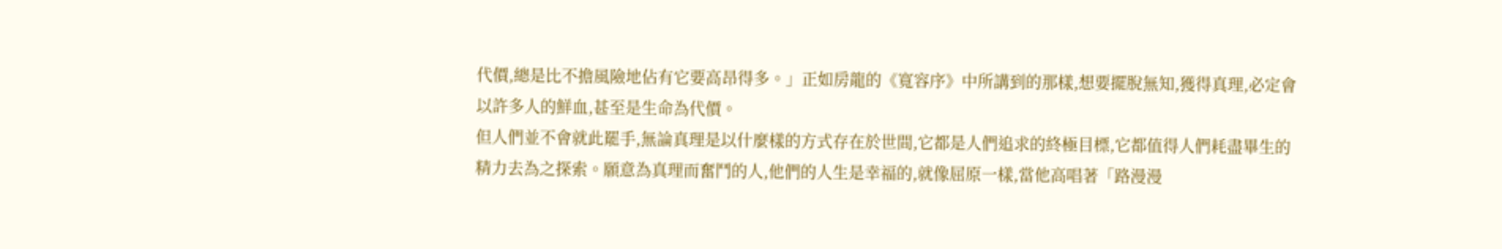代價,總是比不擔風險地佔有它要高昂得多。」正如房龍的《寬容序》中所講到的那樣,想要擺脫無知,獲得真理,必定會以許多人的鮮血,甚至是生命為代價。
但人們並不會就此罷手,無論真理是以什麼樣的方式存在於世間,它都是人們追求的終極目標,它都值得人們耗盡畢生的精力去為之探索。願意為真理而奮鬥的人,他們的人生是幸福的,就像屈原一樣,當他高唱著「路漫漫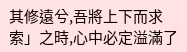其修遠兮,吾將上下而求索」之時,心中必定溢滿了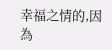幸福之情的,因為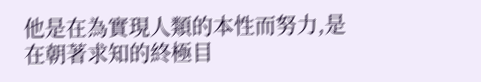他是在為實現人類的本性而努力,是在朝著求知的終極目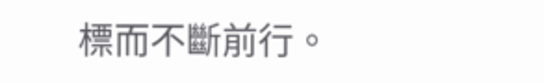標而不斷前行。